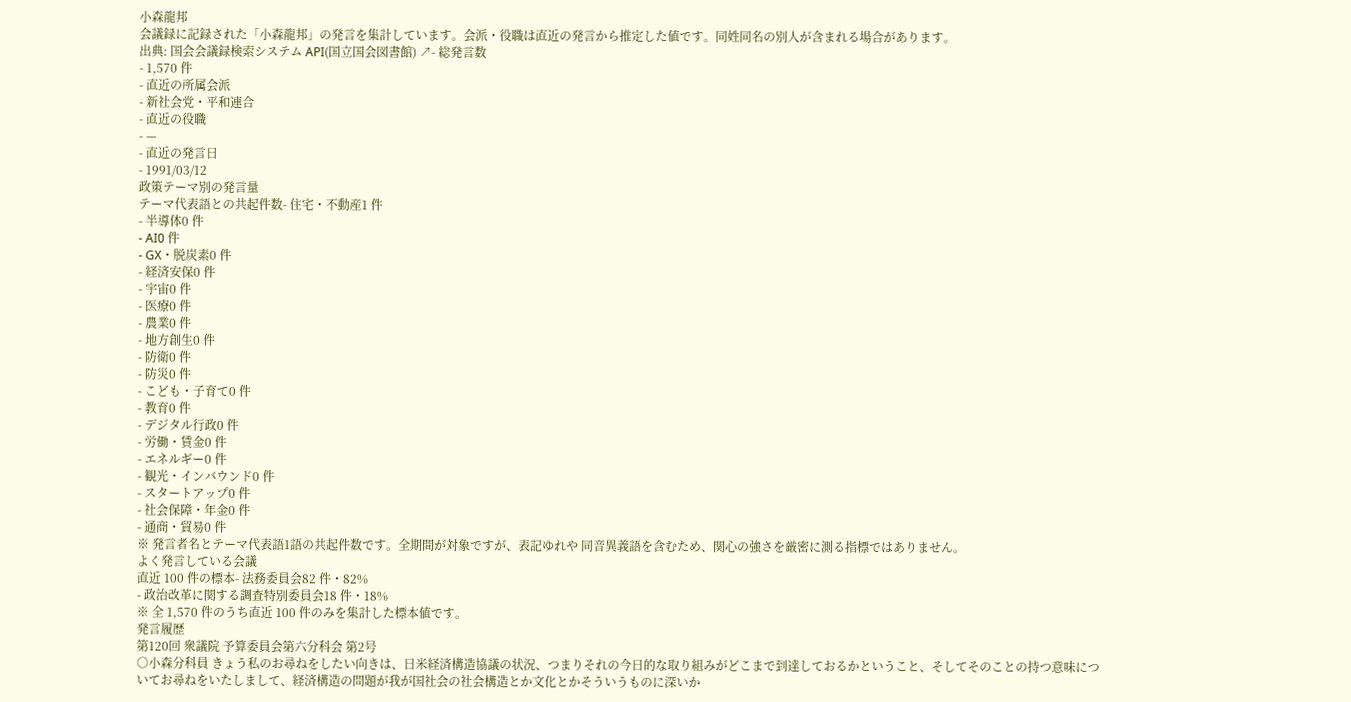小森龍邦
会議録に記録された「小森龍邦」の発言を集計しています。会派・役職は直近の発言から推定した値です。同姓同名の別人が含まれる場合があります。
出典: 国会会議録検索システム API(国立国会図書館) ↗- 総発言数
- 1,570 件
- 直近の所属会派
- 新社会党・平和連合
- 直近の役職
- —
- 直近の発言日
- 1991/03/12
政策テーマ別の発言量
テーマ代表語との共起件数- 住宅・不動産1 件
- 半導体0 件
- AI0 件
- GX・脱炭素0 件
- 経済安保0 件
- 宇宙0 件
- 医療0 件
- 農業0 件
- 地方創生0 件
- 防衛0 件
- 防災0 件
- こども・子育て0 件
- 教育0 件
- デジタル行政0 件
- 労働・賃金0 件
- エネルギー0 件
- 観光・インバウンド0 件
- スタートアップ0 件
- 社会保障・年金0 件
- 通商・貿易0 件
※ 発言者名とテーマ代表語1語の共起件数です。全期間が対象ですが、表記ゆれや 同音異義語を含むため、関心の強さを厳密に測る指標ではありません。
よく発言している会議
直近 100 件の標本- 法務委員会82 件・82%
- 政治改革に関する調査特別委員会18 件・18%
※ 全 1,570 件のうち直近 100 件のみを集計した標本値です。
発言履歴
第120回 衆議院 予算委員会第六分科会 第2号
○小森分科員 きょう私のお尋ねをしたい向きは、日米経済構造協議の状況、つまりそれの今日的な取り組みがどこまで到達しておるかということ、そしてそのことの持つ意味についてお尋ねをいたしまして、経済構造の問題が我が国社会の社会構造とか文化とかそういうものに深いか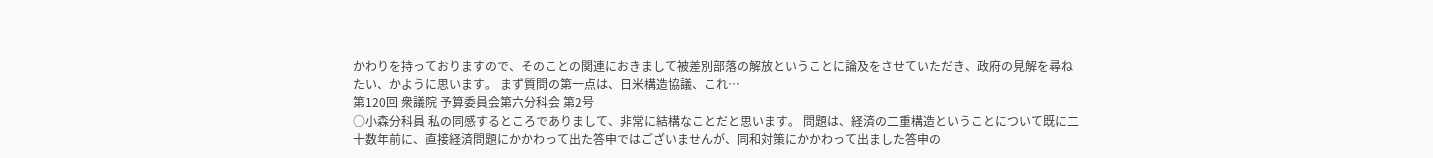かわりを持っておりますので、そのことの関連におきまして被差別部落の解放ということに論及をさせていただき、政府の見解を尋ねたい、かように思います。 まず質問の第一点は、日米構造協議、これ…
第120回 衆議院 予算委員会第六分科会 第2号
○小森分科員 私の同感するところでありまして、非常に結構なことだと思います。 問題は、経済の二重構造ということについて既に二十数年前に、直接経済問題にかかわって出た答申ではございませんが、同和対策にかかわって出ました答申の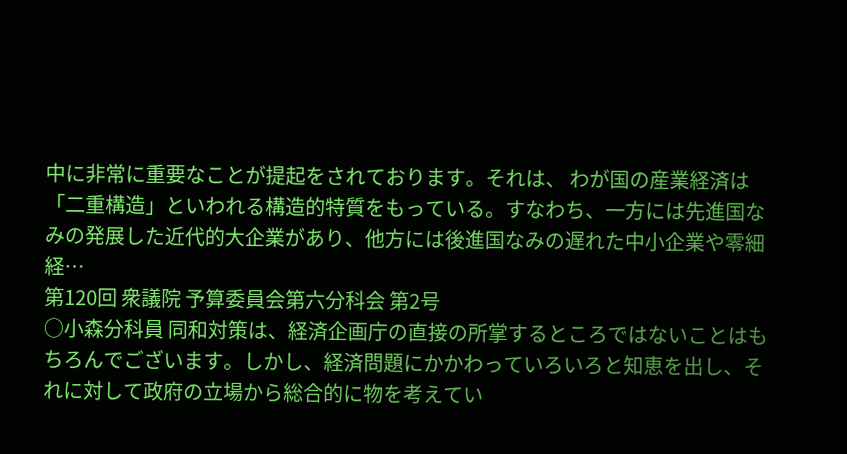中に非常に重要なことが提起をされております。それは、 わが国の産業経済は「二重構造」といわれる構造的特質をもっている。すなわち、一方には先進国なみの発展した近代的大企業があり、他方には後進国なみの遅れた中小企業や零細経…
第120回 衆議院 予算委員会第六分科会 第2号
○小森分科員 同和対策は、経済企画庁の直接の所掌するところではないことはもちろんでございます。しかし、経済問題にかかわっていろいろと知恵を出し、それに対して政府の立場から総合的に物を考えてい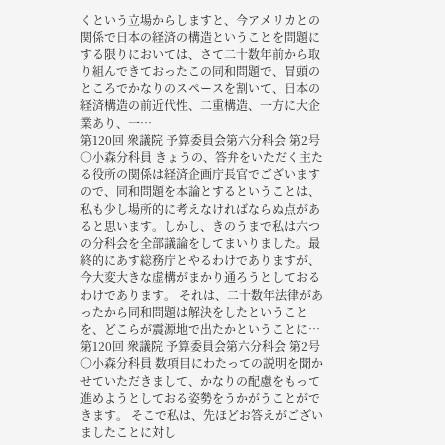くという立場からしますと、今アメリカとの関係で日本の経済の構造ということを問題にする限りにおいては、さて二十数年前から取り組んできておったこの同和問題で、冒頭のところでかなりのスペースを割いて、日本の経済構造の前近代性、二重構造、一方に大企業あり、一…
第120回 衆議院 予算委員会第六分科会 第2号
○小森分科員 きょうの、答弁をいただく主たる役所の関係は経済企画庁長官でございますので、同和問題を本論とするということは、私も少し場所的に考えなければならぬ点があると思います。しかし、きのうまで私は六つの分科会を全部議論をしてまいりました。最終的にあす総務庁とやるわけでありますが、今大変大きな虚構がまかり通ろうとしておるわけであります。 それは、二十数年法律があったから同和問題は解決をしたということを、どこらが震源地で出たかということに…
第120回 衆議院 予算委員会第六分科会 第2号
○小森分科員 数項目にわたっての説明を聞かせていただきまして、かなりの配慮をもって進めようとしておる姿勢をうかがうことができます。 そこで私は、先ほどお答えがございましたことに対し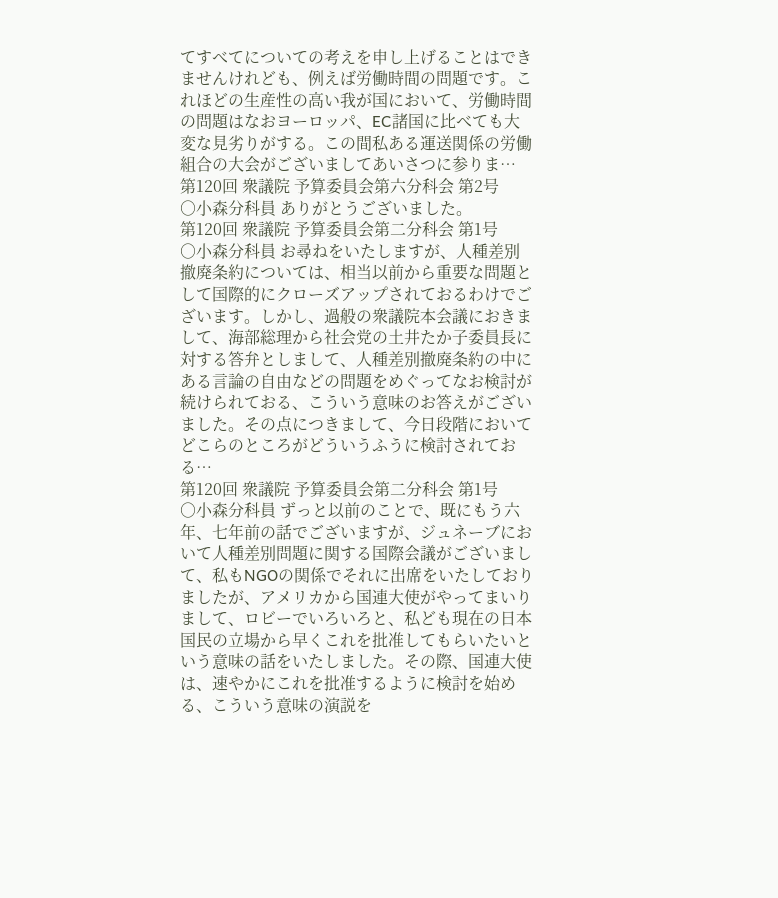てすべてについての考えを申し上げることはできませんけれども、例えば労働時間の問題です。これほどの生産性の高い我が国において、労働時間の問題はなおヨーロッパ、EC諸国に比べても大変な見劣りがする。この間私ある運送関係の労働組合の大会がございましてあいさつに参りま…
第120回 衆議院 予算委員会第六分科会 第2号
○小森分科員 ありがとうございました。
第120回 衆議院 予算委員会第二分科会 第1号
○小森分科員 お尋ねをいたしますが、人種差別撤廃条約については、相当以前から重要な問題として国際的にクローズアップされておるわけでございます。しかし、過般の衆議院本会議におきまして、海部総理から社会党の土井たか子委員長に対する答弁としまして、人種差別撤廃条約の中にある言論の自由などの問題をめぐってなお検討が続けられておる、こういう意味のお答えがございました。その点につきまして、今日段階においてどこらのところがどういうふうに検討されておる…
第120回 衆議院 予算委員会第二分科会 第1号
○小森分科員 ずっと以前のことで、既にもう六年、七年前の話でございますが、ジュネーブにおいて人種差別問題に関する国際会議がございまして、私もNGOの関係でそれに出席をいたしておりましたが、アメリカから国連大使がやってまいりまして、ロビーでいろいろと、私ども現在の日本国民の立場から早くこれを批准してもらいたいという意味の話をいたしました。その際、国連大使は、速やかにこれを批准するように検討を始める、こういう意味の演説を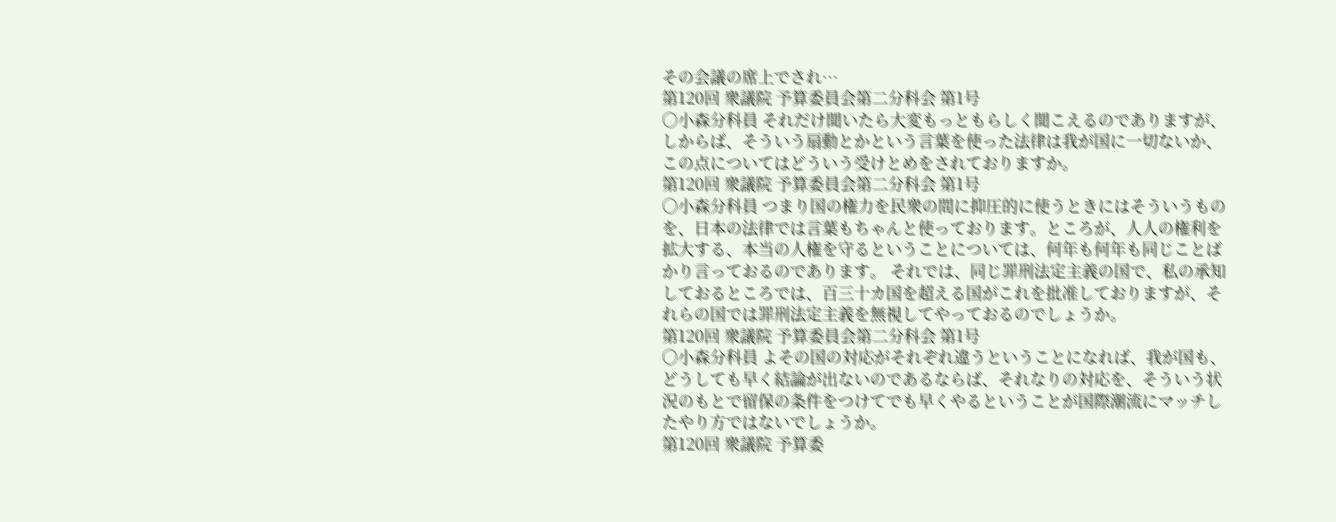その会議の席上でされ…
第120回 衆議院 予算委員会第二分科会 第1号
○小森分科員 それだけ聞いたら大変もっともらしく聞こえるのでありますが、しからば、そういう扇動とかという言葉を使った法律は我が国に一切ないか、この点についてはどういう受けとめをされておりますか。
第120回 衆議院 予算委員会第二分科会 第1号
○小森分科員 つまり国の権力を民衆の間に抑圧的に使うときにはそういうものを、日本の法律では言葉もちゃんと使っております。ところが、人人の権利を拡大する、本当の人権を守るということについては、何年も何年も同じことばかり言っておるのであります。 それでは、同じ罪刑法定主義の国で、私の承知しておるところでは、百三十カ国を超える国がこれを批准しておりますが、それらの国では罪刑法定主義を無視してやっておるのでしょうか。
第120回 衆議院 予算委員会第二分科会 第1号
○小森分科員 よその国の対応がそれぞれ違うということになれば、我が国も、どうしても早く結論が出ないのであるならば、それなりの対応を、そういう状況のもとで留保の条件をつけてでも早くやるということが国際潮流にマッチしたやり方ではないでしょうか。
第120回 衆議院 予算委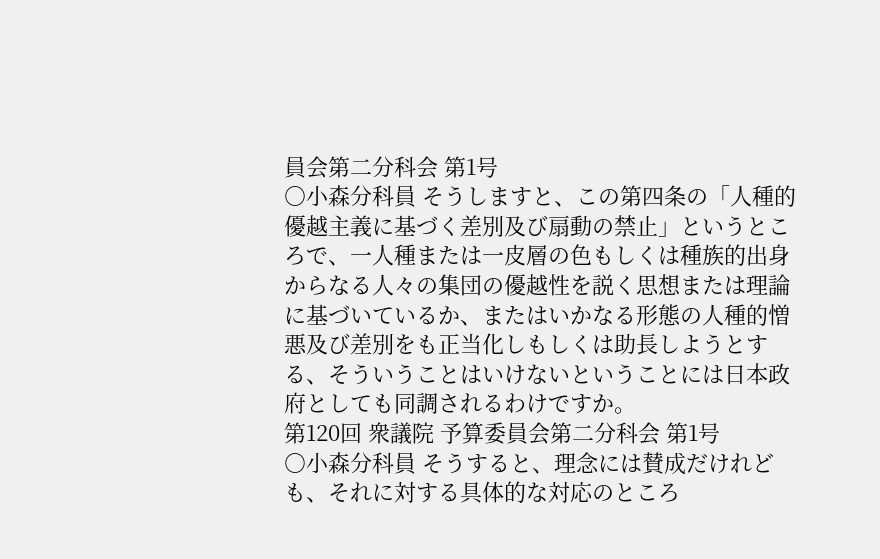員会第二分科会 第1号
○小森分科員 そうしますと、この第四条の「人種的優越主義に基づく差別及び扇動の禁止」というところで、一人種または一皮層の色もしくは種族的出身からなる人々の集団の優越性を説く思想または理論に基づいているか、またはいかなる形態の人種的憎悪及び差別をも正当化しもしくは助長しようとする、そういうことはいけないということには日本政府としても同調されるわけですか。
第120回 衆議院 予算委員会第二分科会 第1号
○小森分科員 そうすると、理念には賛成だけれども、それに対する具体的な対応のところ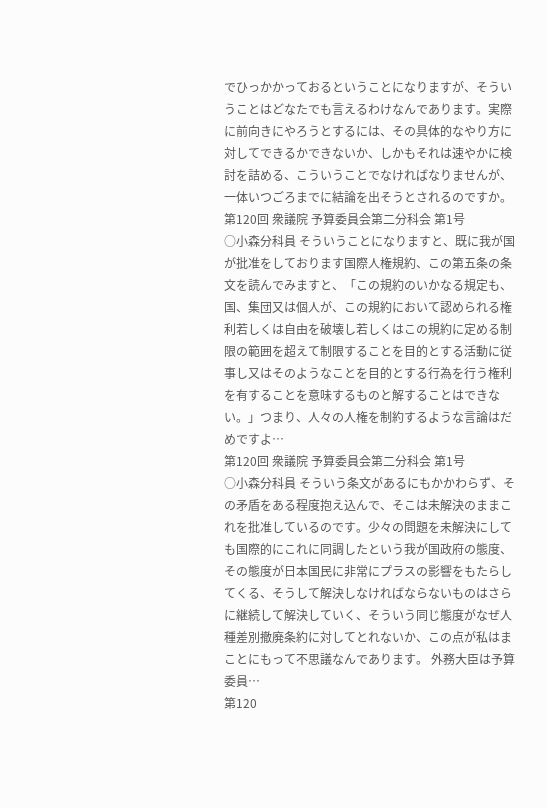でひっかかっておるということになりますが、そういうことはどなたでも言えるわけなんであります。実際に前向きにやろうとするには、その具体的なやり方に対してできるかできないか、しかもそれは速やかに検討を詰める、こういうことでなければなりませんが、一体いつごろまでに結論を出そうとされるのですか。
第120回 衆議院 予算委員会第二分科会 第1号
○小森分科員 そういうことになりますと、既に我が国が批准をしております国際人権規約、この第五条の条文を読んでみますと、「この規約のいかなる規定も、国、集団又は個人が、この規約において認められる権利若しくは自由を破壊し若しくはこの規約に定める制限の範囲を超えて制限することを目的とする活動に従事し又はそのようなことを目的とする行為を行う権利を有することを意味するものと解することはできない。」つまり、人々の人権を制約するような言論はだめですよ…
第120回 衆議院 予算委員会第二分科会 第1号
○小森分科員 そういう条文があるにもかかわらず、その矛盾をある程度抱え込んで、そこは未解決のままこれを批准しているのです。少々の問題を未解決にしても国際的にこれに同調したという我が国政府の態度、その態度が日本国民に非常にプラスの影響をもたらしてくる、そうして解決しなければならないものはさらに継続して解決していく、そういう同じ態度がなぜ人種差別撤廃条約に対してとれないか、この点が私はまことにもって不思議なんであります。 外務大臣は予算委員…
第120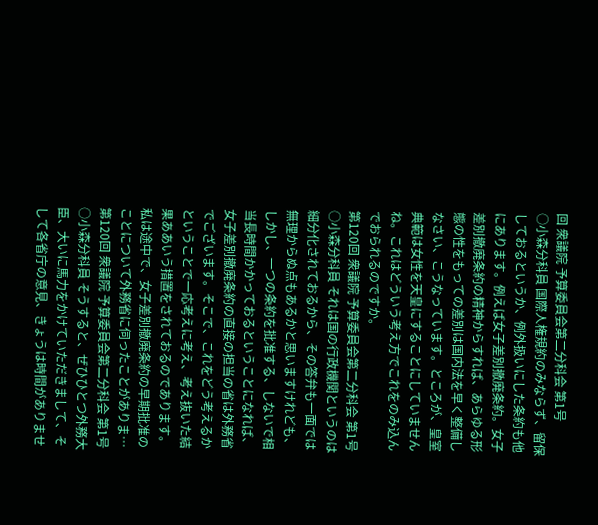回 衆議院 予算委員会第二分科会 第1号
○小森分科員 国際人権規約のみならず、留保しておるというか、例外扱いにした条約も他にあります。例えば女子差別撤廃条約。女子差別撤廃条約の精神からすれば、あらゆる形態の性をもっての差別は国内法を早く整備しなさい、こうなっています。ところが、皇室典範は女性を天皇にすることにしていませんね。これはどういう考え方でこれをのみ込んでおられるのですか。
第120回 衆議院 予算委員会第二分科会 第1号
○小森分科員 それは国の行政機関というのは細分化されておるから、その答弁も一面では無理からぬ点もあるかと思いますけれども、しかし、一つの条約を批准する、しないで相当長時間かかっておるということになれば、女子差別撤廃条約の直接の担当の省は外務省でございます。そこで、これをどう考えるかということで一応考えに考え、考え抜いた結果ああいう措置をされておるのであります。私は途中で、女子差別撤廃条約の早期批准のことについて外務省に伺ったことがありま…
第120回 衆議院 予算委員会第二分科会 第1号
○小森分科員 そうすると、ぜひひとつ外務大臣、大いに馬力をかけていただきまして、そして各省庁の意見、きょうは時間がありませ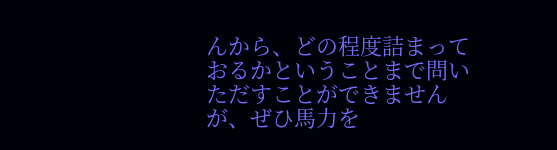んから、どの程度詰まっておるかということまで問いただすことができませんが、ぜひ馬力を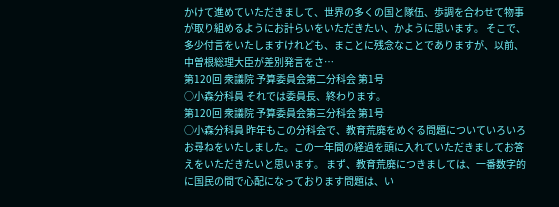かけて進めていただきまして、世界の多くの国と隊伍、歩調を合わせて物事が取り組めるようにお計らいをいただきたい、かように思います。 そこで、多少付言をいたしますけれども、まことに残念なことでありますが、以前、中曽根総理大臣が差別発言をさ…
第120回 衆議院 予算委員会第二分科会 第1号
○小森分科員 それでは委員長、終わります。
第120回 衆議院 予算委員会第三分科会 第1号
○小森分科員 昨年もこの分科会で、教育荒廃をめぐる問題についていろいろお尋ねをいたしました。この一年間の経過を頭に入れていただきましてお答えをいただきたいと思います。 まず、教育荒廃につきましては、一番数字的に国民の間で心配になっております問題は、い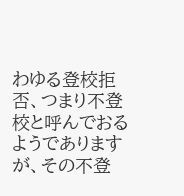わゆる登校拒否、つまり不登校と呼んでおるようでありますが、その不登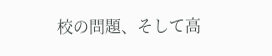校の問題、そして高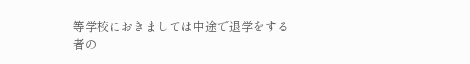等学校におきましては中途で退学をする者の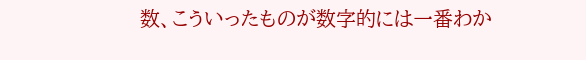数、こういったものが数字的には一番わか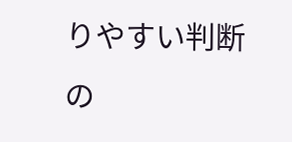りやすい判断の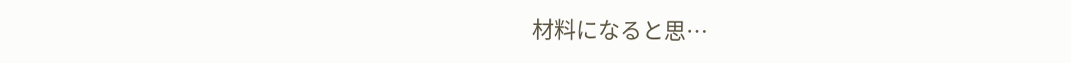材料になると思…